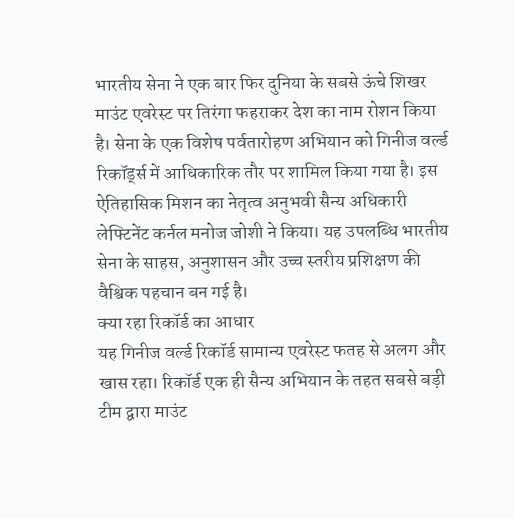भारतीय सेना ने एक बार फिर दुनिया के सबसे ऊंचे शिखर माउंट एवरेस्ट पर तिरंगा फहराकर देश का नाम रोशन किया है। सेना के एक विशेष पर्वतारोहण अभियान को गिनीज वर्ल्ड रिकॉर्ड्स में आधिकारिक तौर पर शामिल किया गया है। इस ऐतिहासिक मिशन का नेतृत्व अनुभवी सैन्य अधिकारी लेफ्टिनेंट कर्नल मनोज जोशी ने किया। यह उपलब्धि भारतीय सेना के साहस, अनुशासन और उच्च स्तरीय प्रशिक्षण की वैश्विक पहचान बन गई है।
क्या रहा रिकॉर्ड का आधार
यह गिनीज वर्ल्ड रिकॉर्ड सामान्य एवरेस्ट फतह से अलग और खास रहा। रिकॉर्ड एक ही सैन्य अभियान के तहत सबसे बड़ी टीम द्वारा माउंट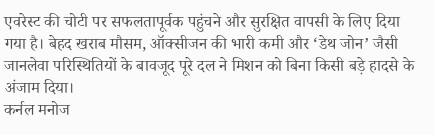एवरेस्ट की चोटी पर सफलतापूर्वक पहुंचने और सुरक्षित वापसी के लिए दिया गया है। बेहद खराब मौसम, ऑक्सीजन की भारी कमी और ‘डेथ जोन’ जैसी जानलेवा परिस्थितियों के बावजूद पूरे दल ने मिशन को बिना किसी बड़े हादसे के अंजाम दिया।
कर्नल मनोज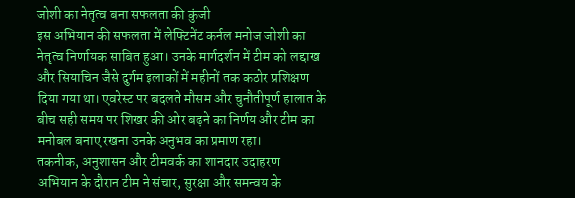जोशी का नेतृत्व बना सफलता की कुंजी
इस अभियान की सफलता में लेफ्टिनेंट कर्नल मनोज जोशी का नेतृत्व निर्णायक साबित हुआ। उनके मार्गदर्शन में टीम को लद्दाख और सियाचिन जैसे दुर्गम इलाकों में महीनों तक कठोर प्रशिक्षण दिया गया था। एवरेस्ट पर बदलते मौसम और चुनौतीपूर्ण हालात के बीच सही समय पर शिखर की ओर बढ़ने का निर्णय और टीम का मनोबल बनाए रखना उनके अनुभव का प्रमाण रहा।
तकनीक, अनुशासन और टीमवर्क का शानदार उदाहरण
अभियान के दौरान टीम ने संचार, सुरक्षा और समन्वय के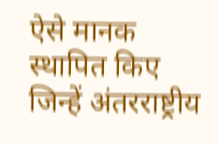ऐसे मानक स्थापित किए जिन्हें अंतरराष्ट्रीय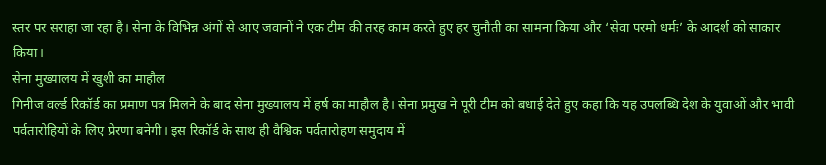स्तर पर सराहा जा रहा है। सेना के विभिन्न अंगों से आए जवानों ने एक टीम की तरह काम करते हुए हर चुनौती का सामना किया और ‘सेवा परमो धर्मः’ के आदर्श को साकार किया।
सेना मुख्यालय में खुशी का माहौल
गिनीज वर्ल्ड रिकॉर्ड का प्रमाण पत्र मिलने के बाद सेना मुख्यालय में हर्ष का माहौल है। सेना प्रमुख ने पूरी टीम को बधाई देते हुए कहा कि यह उपलब्धि देश के युवाओं और भावी पर्वतारोहियों के लिए प्रेरणा बनेगी। इस रिकॉर्ड के साथ ही वैश्विक पर्वतारोहण समुदाय में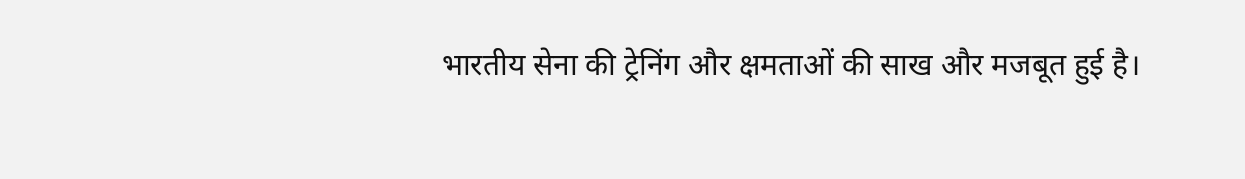भारतीय सेना की ट्रेनिंग और क्षमताओं की साख और मजबूत हुई है।